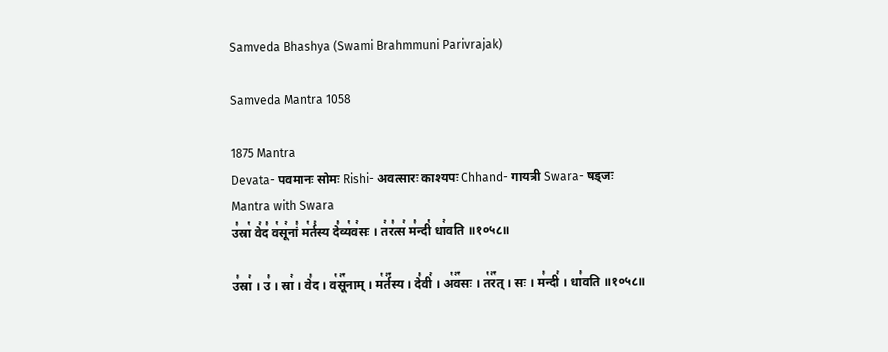Samveda Bhashya (Swami Brahmmuni Parivrajak)

Samveda Mantra 1058

1875 Mantra
Devata- पवमानः सोमः Rishi- अवत्सारः काश्यपः Chhand- गायत्री Swara- षड्जः
Mantra with Swara
उ꣣स्रा꣡ वे꣢द꣣ व꣡सू꣢नां꣣ म꣡र्त꣢स्य दे꣣व्य꣡व꣢सः । त꣢र꣣त्स꣢ म꣣न्दी꣡ धा꣢वति ॥१०५८॥

उ꣣स्रा꣢ । उ꣣ । स्रा꣢ । वे꣣द । व꣡सू꣢꣯नाम् । म꣡र्त꣢꣯स्य । दे꣣वी꣢ । अ꣡व꣢꣯सः । त꣡र꣢꣯त् । सः । म꣣न्दी꣢ । धा꣣वति ॥१०५८॥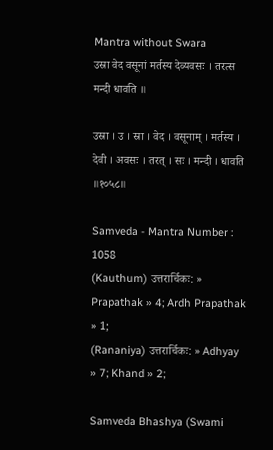Mantra without Swara
उस्रा वेद वसूनां मर्तस्य देव्यवसः । तरत्स मन्दी धावति ॥

उस्रा । उ । स्रा । वेद । वसूनाम् । मर्तस्य । देवी । अवसः । तरत् । सः । मन्दी । धावति ॥१०५८॥

Samveda - Mantra Number : 1058
(Kauthum) उत्तरार्चिकः: » Prapathak » 4; Ardh Prapathak » 1;
(Rananiya) उत्तरार्चिकः: » Adhyay » 7; Khand » 2;

Samveda Bhashya (Swami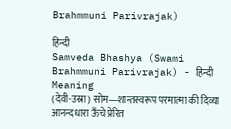Brahmmuni Parivrajak)

हिन्दी
Samveda Bhashya (Swami Brahmmuni Parivrajak) - हिन्दी
Meaning
(देवी-उस्रा) सोम—शान्तस्वरूप परमात्मा की दिव्या आनन्दधारा ऊँचे प्रेरित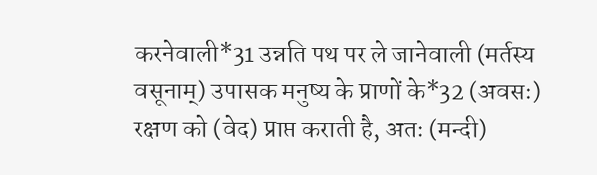करनेवाली*31 उन्नति पथ पर ले जानेवाली (मर्तस्य वसूनाम्) उपासक मनुष्य के प्राणों के*32 (अवसः) रक्षण को (वेद) प्राप्त कराती है, अतः (मन्दी)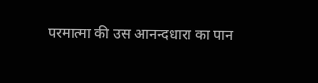परमात्मा की उस आनन्दधारा का पान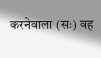करनेवाला (सः) वह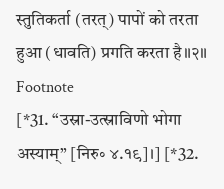स्तुतिकर्ता (तरत्) पापों को तरता हुआ (धावति) प्रगति करता है॥२॥
Footnote
[*31. “उस्रा-उत्स्राविणो भोगा अस्याम्” [निरु॰ ४.१९]।] [*32.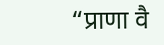“प्राणा वै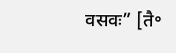वसवः” [तै॰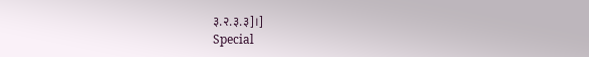३.२.३.३]।]
Special